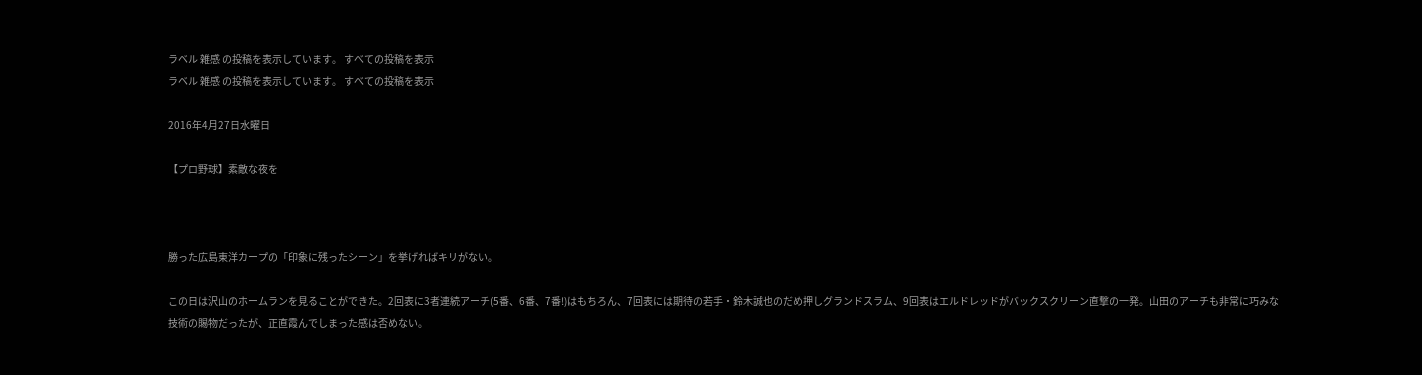ラベル 雑感 の投稿を表示しています。 すべての投稿を表示
ラベル 雑感 の投稿を表示しています。 すべての投稿を表示

2016年4月27日水曜日

【プロ野球】素敵な夜を



勝った広島東洋カープの「印象に残ったシーン」を挙げればキリがない。

この日は沢山のホームランを見ることができた。2回表に3者連続アーチ(5番、6番、7番!)はもちろん、7回表には期待の若手・鈴木誠也のだめ押しグランドスラム、9回表はエルドレッドがバックスクリーン直撃の一発。山田のアーチも非常に巧みな技術の賜物だったが、正直霞んでしまった感は否めない。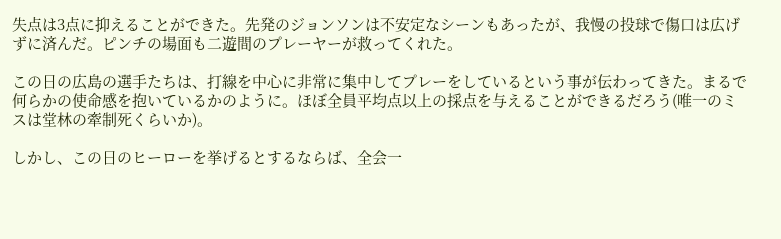失点は3点に抑えることができた。先発のジョンソンは不安定なシーンもあったが、我慢の投球で傷口は広げずに済んだ。ピンチの場面も二遊間のプレーヤーが救ってくれた。

この日の広島の選手たちは、打線を中心に非常に集中してプレーをしているという事が伝わってきた。まるで何らかの使命感を抱いているかのように。ほぼ全員平均点以上の採点を与えることができるだろう(唯一のミスは堂林の牽制死くらいか)。

しかし、この日のヒーローを挙げるとするならば、全会一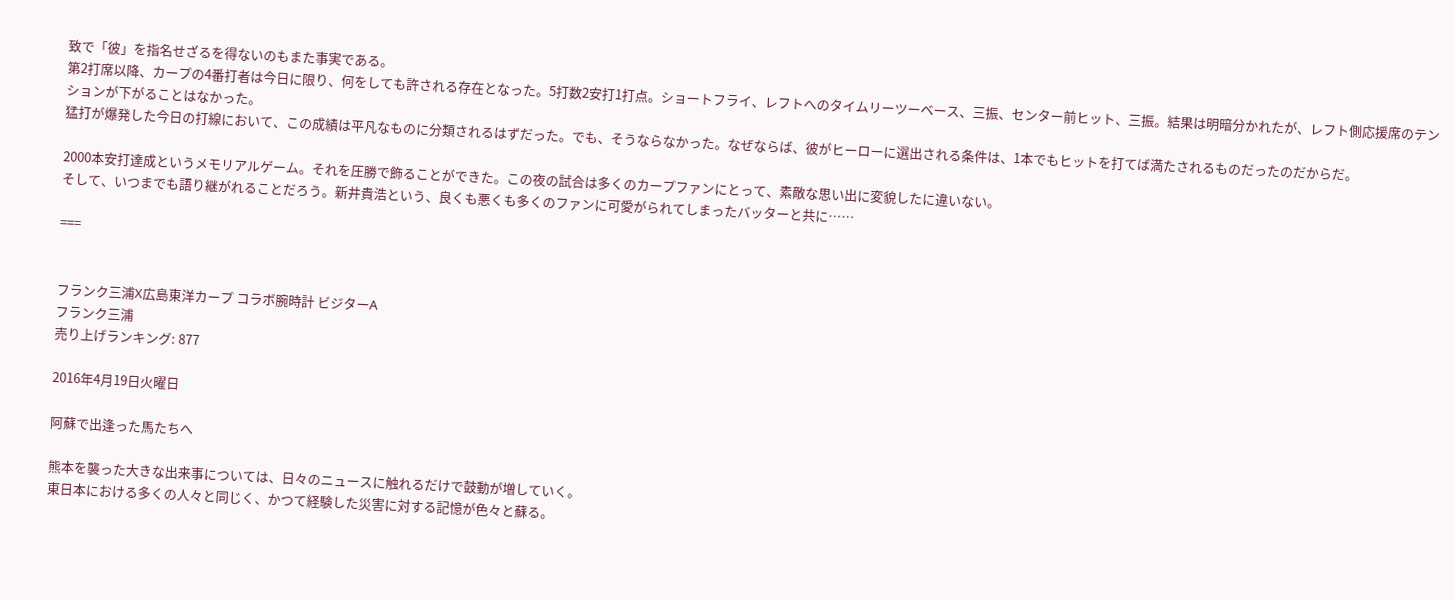致で「彼」を指名せざるを得ないのもまた事実である。
第2打席以降、カープの4番打者は今日に限り、何をしても許される存在となった。5打数2安打1打点。ショートフライ、レフトへのタイムリーツーベース、三振、センター前ヒット、三振。結果は明暗分かれたが、レフト側応援席のテンションが下がることはなかった。
猛打が爆発した今日の打線において、この成績は平凡なものに分類されるはずだった。でも、そうならなかった。なぜならば、彼がヒーローに選出される条件は、1本でもヒットを打てば満たされるものだったのだからだ。

2000本安打達成というメモリアルゲーム。それを圧勝で飾ることができた。この夜の試合は多くのカープファンにとって、素敵な思い出に変貌したに違いない。
そして、いつまでも語り継がれることだろう。新井貴浩という、良くも悪くも多くのファンに可愛がられてしまったバッターと共に……

===


フランク三浦X広島東洋カープ コラボ腕時計 ビジターA
フランク三浦
売り上げランキング: 877

2016年4月19日火曜日

阿蘇で出逢った馬たちへ

熊本を襲った大きな出来事については、日々のニュースに触れるだけで鼓動が増していく。
東日本における多くの人々と同じく、かつて経験した災害に対する記憶が色々と蘇る。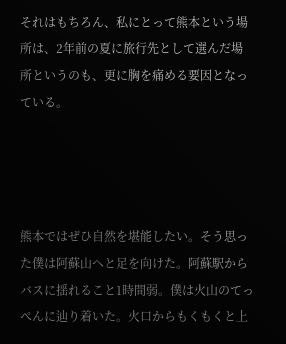それはもちろん、私にとって熊本という場所は、2年前の夏に旅行先として選んだ場所というのも、更に胸を痛める要因となっている。




熊本ではぜひ自然を堪能したい。そう思った僕は阿蘇山へと足を向けた。阿蘇駅からバスに揺れること1時間弱。僕は火山のてっぺんに辿り着いた。火口からもくもくと上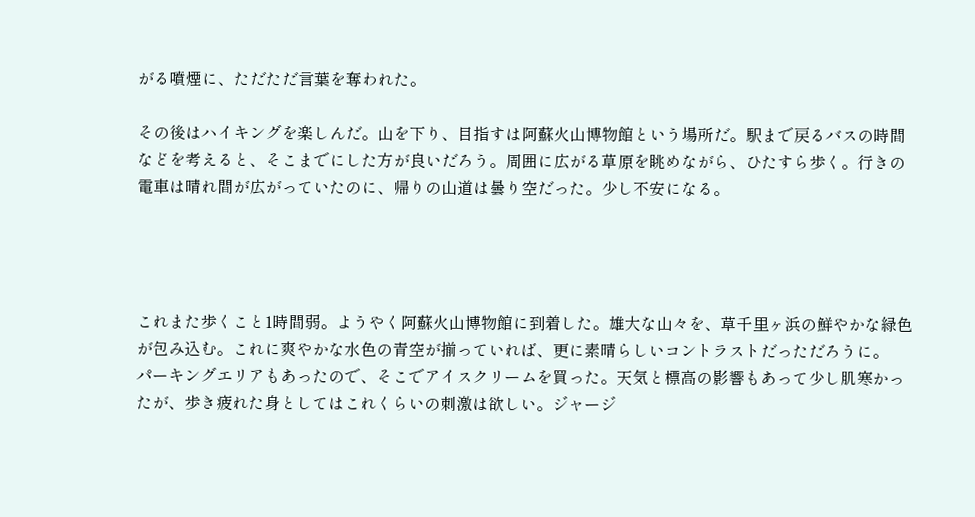がる噴煙に、ただただ言葉を奪われた。

その後はハイキングを楽しんだ。山を下り、目指すは阿蘇火山博物館という場所だ。駅まで戻るバスの時間などを考えると、そこまでにした方が良いだろう。周囲に広がる草原を眺めながら、ひたすら歩く。行きの電車は晴れ間が広がっていたのに、帰りの山道は曇り空だった。少し不安になる。




これまた歩くこと1時間弱。ようやく阿蘇火山博物館に到着した。雄大な山々を、草千里ヶ浜の鮮やかな緑色が包み込む。これに爽やかな水色の青空が揃っていれば、更に素晴らしいコントラストだっただろうに。
パーキングエリアもあったので、そこでアイスクリームを買った。天気と標高の影響もあって少し肌寒かったが、歩き疲れた身としてはこれくらいの刺激は欲しい。ジャージ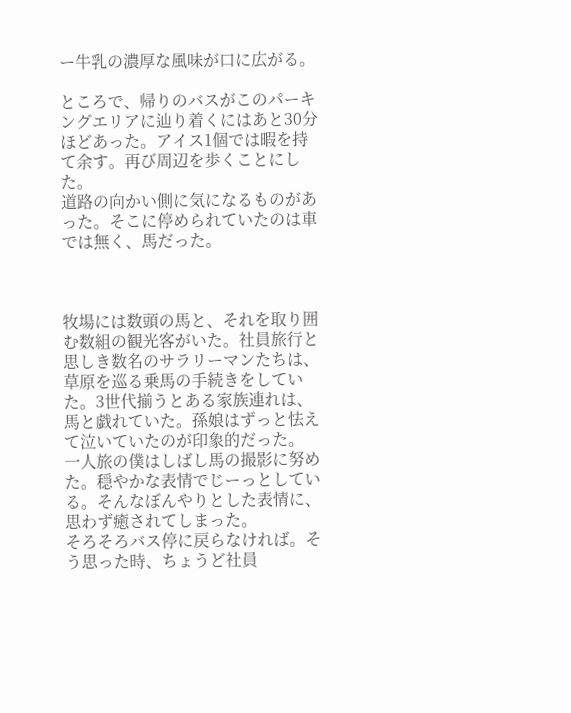ー牛乳の濃厚な風味が口に広がる。

ところで、帰りのバスがこのパーキングエリアに辿り着くにはあと30分ほどあった。アイス1個では暇を持て余す。再び周辺を歩くことにした。
道路の向かい側に気になるものがあった。そこに停められていたのは車では無く、馬だった。



牧場には数頭の馬と、それを取り囲む数組の観光客がいた。社員旅行と思しき数名のサラリーマンたちは、草原を巡る乗馬の手続きをしていた。3世代揃うとある家族連れは、馬と戯れていた。孫娘はずっと怯えて泣いていたのが印象的だった。
一人旅の僕はしばし馬の撮影に努めた。穏やかな表情でじーっとしている。そんなぼんやりとした表情に、思わず癒されてしまった。
そろそろバス停に戻らなければ。そう思った時、ちょうど社員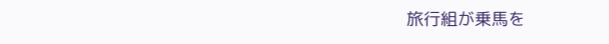旅行組が乗馬を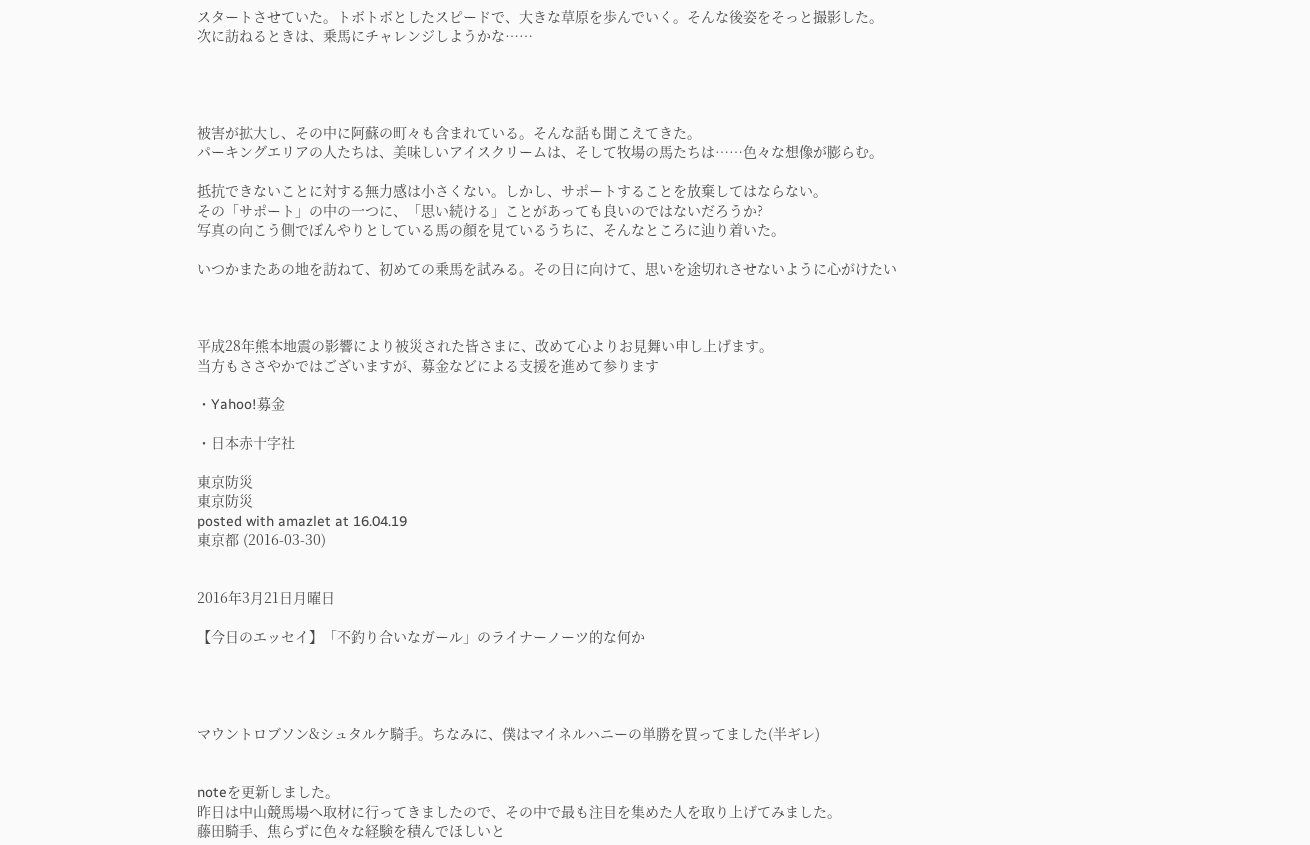スタートさせていた。トボトボとしたスピードで、大きな草原を歩んでいく。そんな後姿をそっと撮影した。
次に訪ねるときは、乗馬にチャレンジしようかな……




被害が拡大し、その中に阿蘇の町々も含まれている。そんな話も聞こえてきた。
パーキングエリアの人たちは、美味しいアイスクリームは、そして牧場の馬たちは……色々な想像が膨らむ。

抵抗できないことに対する無力感は小さくない。しかし、サポートすることを放棄してはならない。
その「サポート」の中の一つに、「思い続ける」ことがあっても良いのではないだろうか?
写真の向こう側でぼんやりとしている馬の顔を見ているうちに、そんなところに辿り着いた。

いつかまたあの地を訪ねて、初めての乗馬を試みる。その日に向けて、思いを途切れさせないように心がけたい



平成28年熊本地震の影響により被災された皆さまに、改めて心よりお見舞い申し上げます。
当方もささやかではございますが、募金などによる支援を進めて参ります

・Yahoo!募金

・日本赤十字社

東京防災
東京防災
posted with amazlet at 16.04.19
東京都 (2016-03-30)


2016年3月21日月曜日

【今日のエッセイ】「不釣り合いなガール」のライナーノーツ的な何か




マウントロブソン&シュタルケ騎手。ちなみに、僕はマイネルハニーの単勝を買ってました(半ギレ)


noteを更新しました。
昨日は中山競馬場へ取材に行ってきましたので、その中で最も注目を集めた人を取り上げてみました。
藤田騎手、焦らずに色々な経験を積んでほしいと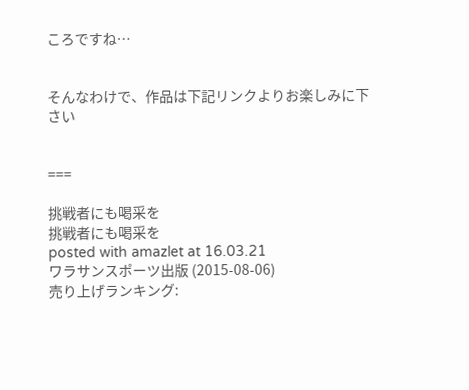ころですね…


そんなわけで、作品は下記リンクよりお楽しみに下さい


===

挑戦者にも喝采を
挑戦者にも喝采を
posted with amazlet at 16.03.21
ワラサンスポーツ出版 (2015-08-06)
売り上げランキング: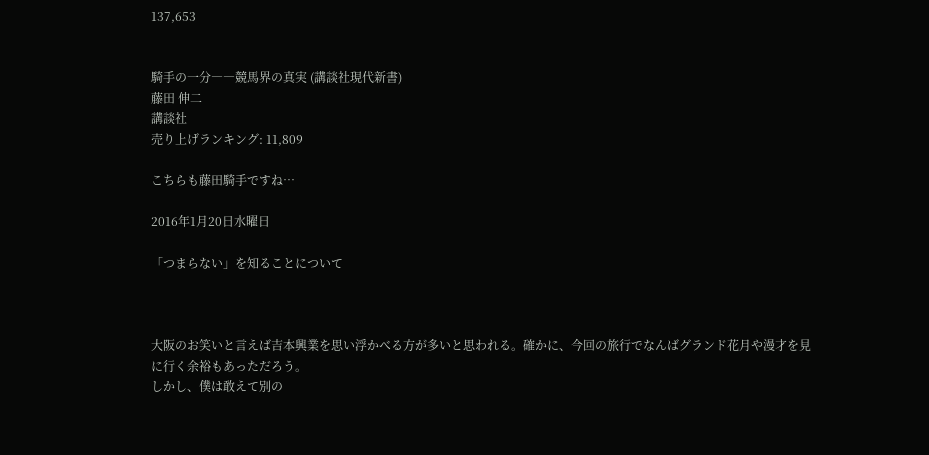137,653


騎手の一分――競馬界の真実 (講談社現代新書)
藤田 伸二
講談社
売り上げランキング: 11,809

こちらも藤田騎手ですね…

2016年1月20日水曜日

「つまらない」を知ることについて



大阪のお笑いと言えば吉本興業を思い浮かべる方が多いと思われる。確かに、今回の旅行でなんばグランド花月や漫才を見に行く余裕もあっただろう。
しかし、僕は敢えて別の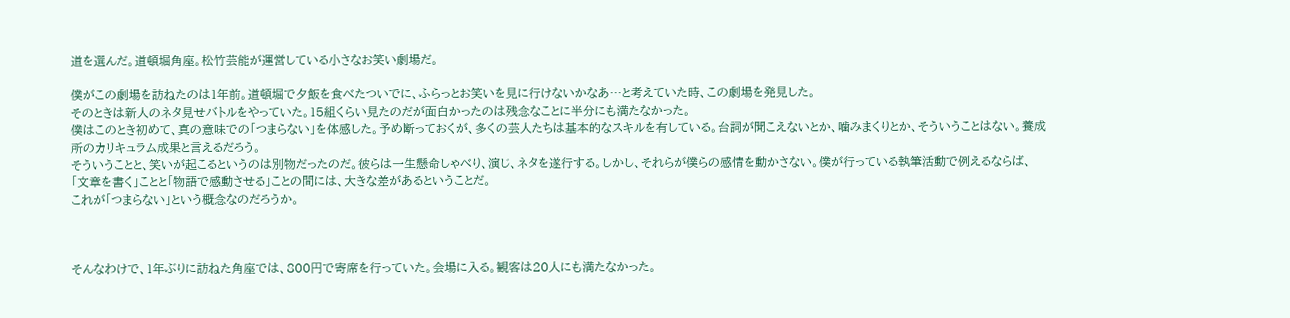道を選んだ。道頓堀角座。松竹芸能が運営している小さなお笑い劇場だ。

僕がこの劇場を訪ねたのは1年前。道頓堀で夕飯を食べたついでに、ふらっとお笑いを見に行けないかなあ…と考えていた時、この劇場を発見した。
そのときは新人のネタ見せバトルをやっていた。15組くらい見たのだが面白かったのは残念なことに半分にも満たなかった。
僕はこのとき初めて、真の意味での「つまらない」を体感した。予め断っておくが、多くの芸人たちは基本的なスキルを有している。台詞が聞こえないとか、噛みまくりとか、そういうことはない。養成所のカリキュラム成果と言えるだろう。
そういうことと、笑いが起こるというのは別物だったのだ。彼らは一生懸命しゃべり、演じ、ネタを遂行する。しかし、それらが僕らの感情を動かさない。僕が行っている執筆活動で例えるならば、「文章を書く」ことと「物語で感動させる」ことの間には、大きな差があるということだ。
これが「つまらない」という概念なのだろうか。



そんなわけで、1年ぶりに訪ねた角座では、800円で寄席を行っていた。会場に入る。観客は20人にも満たなかった。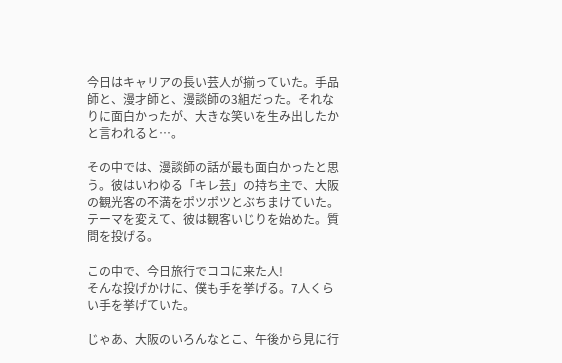今日はキャリアの長い芸人が揃っていた。手品師と、漫才師と、漫談師の3組だった。それなりに面白かったが、大きな笑いを生み出したかと言われると…。

その中では、漫談師の話が最も面白かったと思う。彼はいわゆる「キレ芸」の持ち主で、大阪の観光客の不満をポツポツとぶちまけていた。
テーマを変えて、彼は観客いじりを始めた。質問を投げる。

この中で、今日旅行でココに来た人!
そんな投げかけに、僕も手を挙げる。7人くらい手を挙げていた。

じゃあ、大阪のいろんなとこ、午後から見に行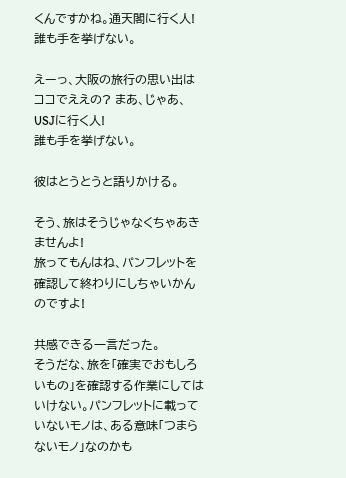くんですかね。通天閣に行く人!
誰も手を挙げない。

えーっ、大阪の旅行の思い出はココでええの? まあ、じゃあ、USJに行く人!
誰も手を挙げない。

彼はとうとうと語りかける。

そう、旅はそうじゃなくちゃあきませんよ!
旅ってもんはね、パンフレットを確認して終わりにしちゃいかんのですよ!

共感できる一言だった。
そうだな、旅を「確実でおもしろいもの」を確認する作業にしてはいけない。パンフレットに載っていないモノは、ある意味「つまらないモノ」なのかも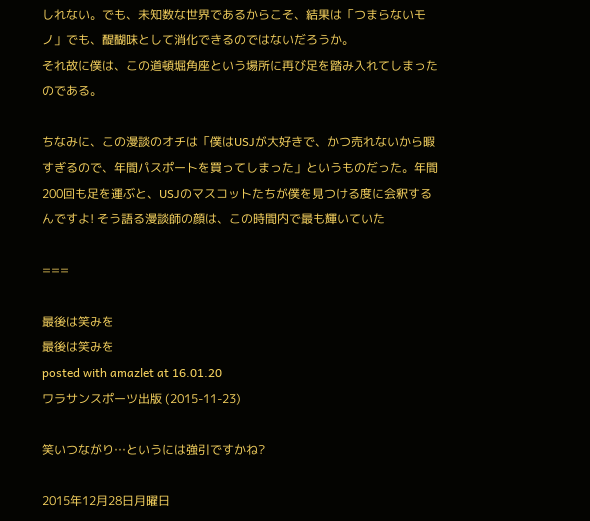しれない。でも、未知数な世界であるからこそ、結果は「つまらないモノ」でも、醍醐味として消化できるのではないだろうか。
それ故に僕は、この道頓堀角座という場所に再び足を踏み入れてしまったのである。

ちなみに、この漫談のオチは「僕はUSJが大好きで、かつ売れないから暇すぎるので、年間パスポートを買ってしまった」というものだった。年間200回も足を運ぶと、USJのマスコットたちが僕を見つける度に会釈するんですよ! そう語る漫談師の顔は、この時間内で最も輝いていた

===

最後は笑みを
最後は笑みを
posted with amazlet at 16.01.20
ワラサンスポーツ出版 (2015-11-23)

笑いつながり…というには強引ですかね?

2015年12月28日月曜日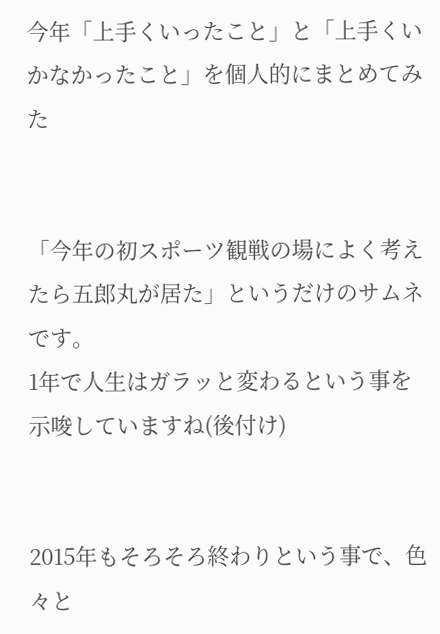今年「上手くいったこと」と「上手くいかなかったこと」を個人的にまとめてみた


「今年の初スポーツ観戦の場によく考えたら五郎丸が居た」というだけのサムネです。
1年で人生はガラッと変わるという事を示唆していますね(後付け)


2015年もそろそろ終わりという事で、色々と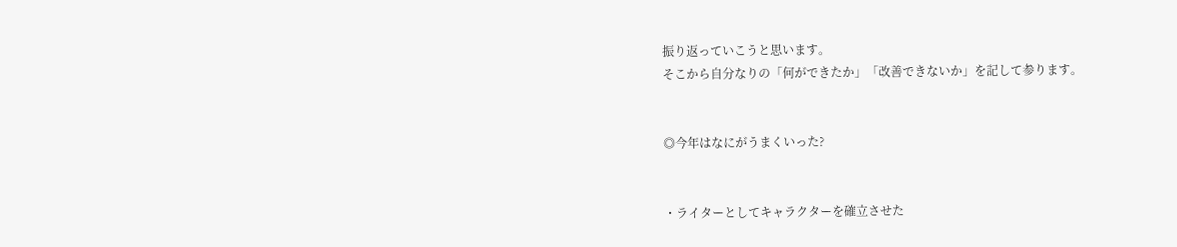振り返っていこうと思います。
そこから自分なりの「何ができたか」「改善できないか」を記して参ります。


◎今年はなにがうまくいった?


・ライターとしてキャラクターを確立させた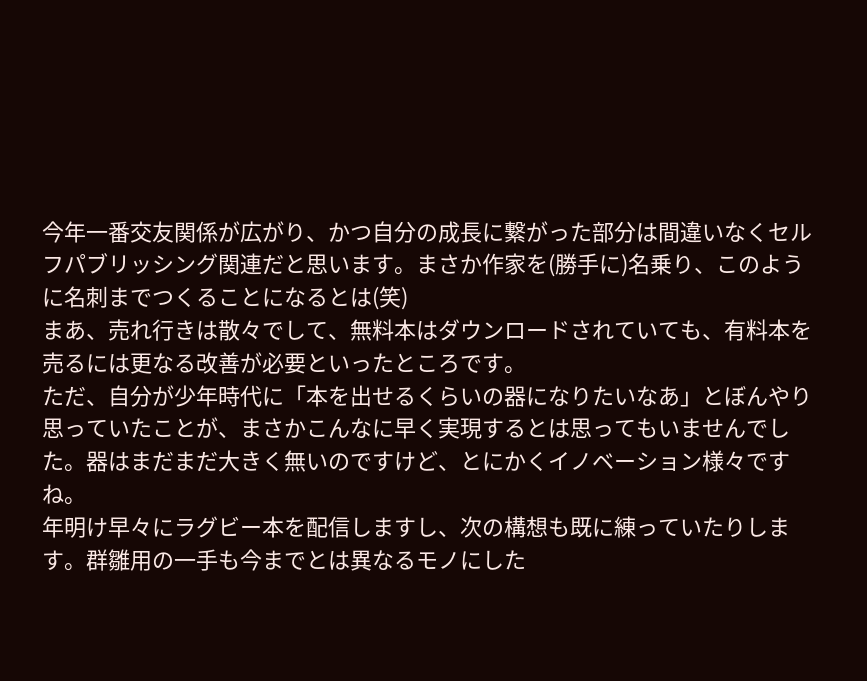今年一番交友関係が広がり、かつ自分の成長に繋がった部分は間違いなくセルフパブリッシング関連だと思います。まさか作家を(勝手に)名乗り、このように名刺までつくることになるとは(笑)
まあ、売れ行きは散々でして、無料本はダウンロードされていても、有料本を売るには更なる改善が必要といったところです。
ただ、自分が少年時代に「本を出せるくらいの器になりたいなあ」とぼんやり思っていたことが、まさかこんなに早く実現するとは思ってもいませんでした。器はまだまだ大きく無いのですけど、とにかくイノベーション様々ですね。
年明け早々にラグビー本を配信しますし、次の構想も既に練っていたりします。群雛用の一手も今までとは異なるモノにした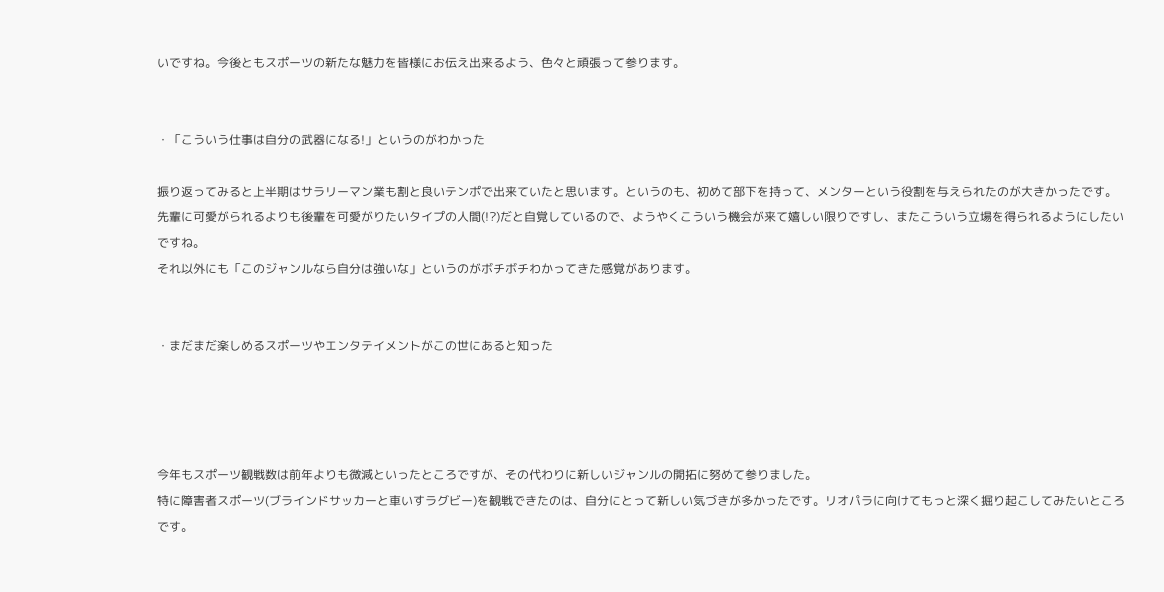いですね。今後ともスポーツの新たな魅力を皆様にお伝え出来るよう、色々と頑張って参ります。


・「こういう仕事は自分の武器になる!」というのがわかった

振り返ってみると上半期はサラリーマン業も割と良いテンポで出来ていたと思います。というのも、初めて部下を持って、メンターという役割を与えられたのが大きかったです。
先輩に可愛がられるよりも後輩を可愛がりたいタイプの人間(!?)だと自覚しているので、ようやくこういう機会が来て嬉しい限りですし、またこういう立場を得られるようにしたいですね。
それ以外にも「このジャンルなら自分は強いな」というのがボチボチわかってきた感覚があります。


・まだまだ楽しめるスポーツやエンタテイメントがこの世にあると知った




今年もスポーツ観戦数は前年よりも微減といったところですが、その代わりに新しいジャンルの開拓に努めて参りました。
特に障害者スポーツ(ブラインドサッカーと車いすラグビー)を観戦できたのは、自分にとって新しい気づきが多かったです。リオパラに向けてもっと深く掘り起こしてみたいところです。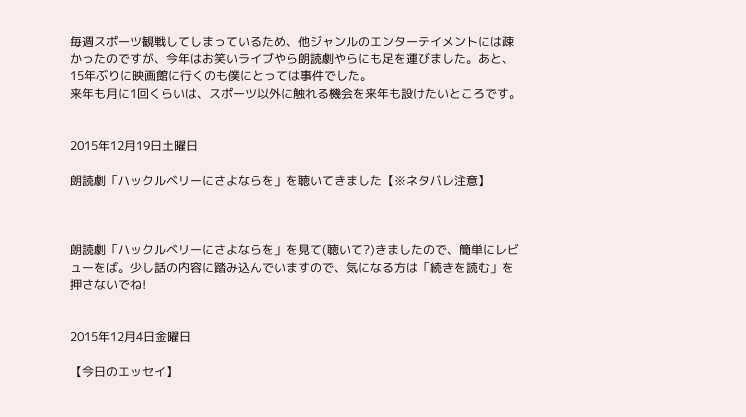毎週スポーツ観戦してしまっているため、他ジャンルのエンターテイメントには疎かったのですが、今年はお笑いライブやら朗読劇やらにも足を運びました。あと、15年ぶりに映画館に行くのも僕にとっては事件でした。
来年も月に1回くらいは、スポーツ以外に触れる機会を来年も設けたいところです。


2015年12月19日土曜日

朗読劇「ハックルベリーにさよならを」を聴いてきました【※ネタバレ注意】



朗読劇「ハックルベリーにさよならを」を見て(聴いて?)きましたので、簡単にレビューをば。少し話の内容に踏み込んでいますので、気になる方は「続きを読む」を押さないでね!


2015年12月4日金曜日

【今日のエッセイ】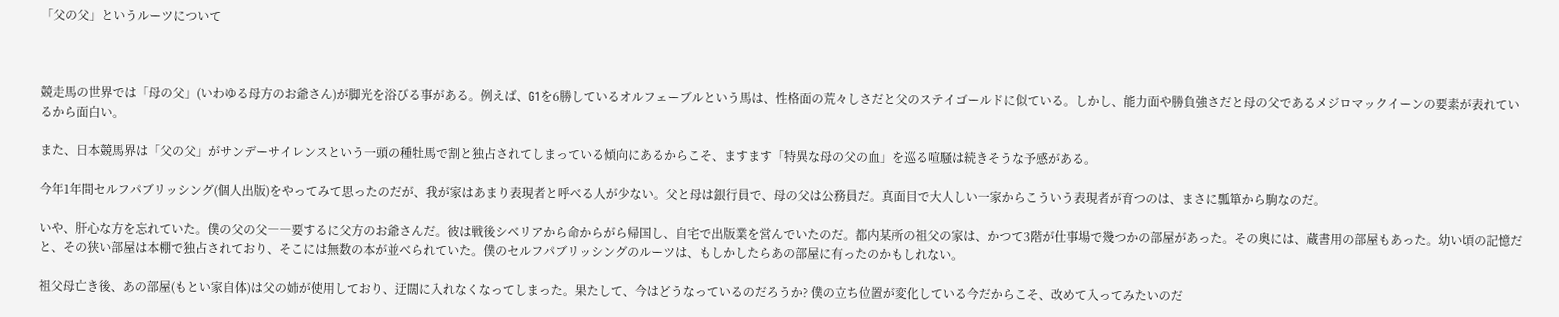「父の父」というルーツについて



競走馬の世界では「母の父」(いわゆる母方のお爺さん)が脚光を浴びる事がある。例えば、G1を6勝しているオルフェーブルという馬は、性格面の荒々しさだと父のステイゴールドに似ている。しかし、能力面や勝負強さだと母の父であるメジロマックイーンの要素が表れているから面白い。

また、日本競馬界は「父の父」がサンデーサイレンスという一頭の種牡馬で割と独占されてしまっている傾向にあるからこそ、ますます「特異な母の父の血」を巡る喧騒は続きそうな予感がある。

今年1年間セルフパブリッシング(個人出版)をやってみて思ったのだが、我が家はあまり表現者と呼べる人が少ない。父と母は銀行員で、母の父は公務員だ。真面目で大人しい一家からこういう表現者が育つのは、まさに瓢箪から駒なのだ。

いや、肝心な方を忘れていた。僕の父の父――要するに父方のお爺さんだ。彼は戦後シベリアから命からがら帰国し、自宅で出版業を営んでいたのだ。都内某所の祖父の家は、かつて3階が仕事場で幾つかの部屋があった。その奥には、蔵書用の部屋もあった。幼い頃の記憶だと、その狭い部屋は本棚で独占されており、そこには無数の本が並べられていた。僕のセルフパブリッシングのルーツは、もしかしたらあの部屋に有ったのかもしれない。

祖父母亡き後、あの部屋(もとい家自体)は父の姉が使用しており、迂闊に入れなくなってしまった。果たして、今はどうなっているのだろうか? 僕の立ち位置が変化している今だからこそ、改めて入ってみたいのだ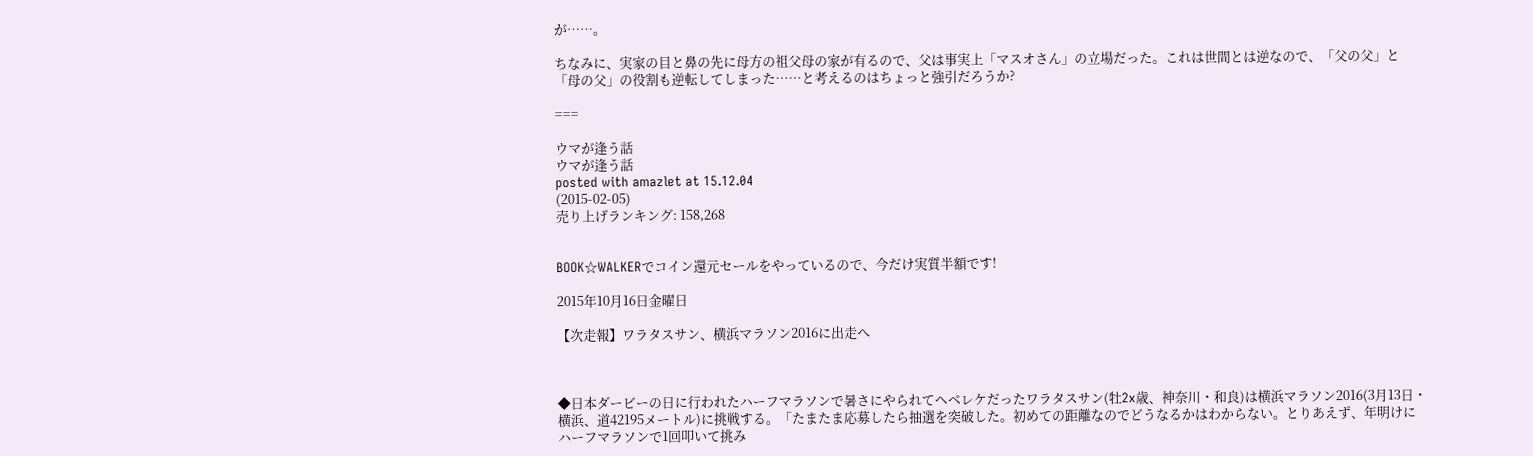が……。

ちなみに、実家の目と鼻の先に母方の祖父母の家が有るので、父は事実上「マスオさん」の立場だった。これは世間とは逆なので、「父の父」と「母の父」の役割も逆転してしまった……と考えるのはちょっと強引だろうか?

===

ウマが逢う話
ウマが逢う話
posted with amazlet at 15.12.04
(2015-02-05)
売り上げランキング: 158,268


BOOK☆WALKERでコイン還元セールをやっているので、今だけ実質半額です!

2015年10月16日金曜日

【次走報】ワラタスサン、横浜マラソン2016に出走へ



◆日本ダービーの日に行われたハーフマラソンで暑さにやられてヘベレケだったワラタスサン(牡2x歳、神奈川・和良)は横浜マラソン2016(3月13日・横浜、道42195メートル)に挑戦する。「たまたま応募したら抽選を突破した。初めての距離なのでどうなるかはわからない。とりあえず、年明けにハーフマラソンで1回叩いて挑み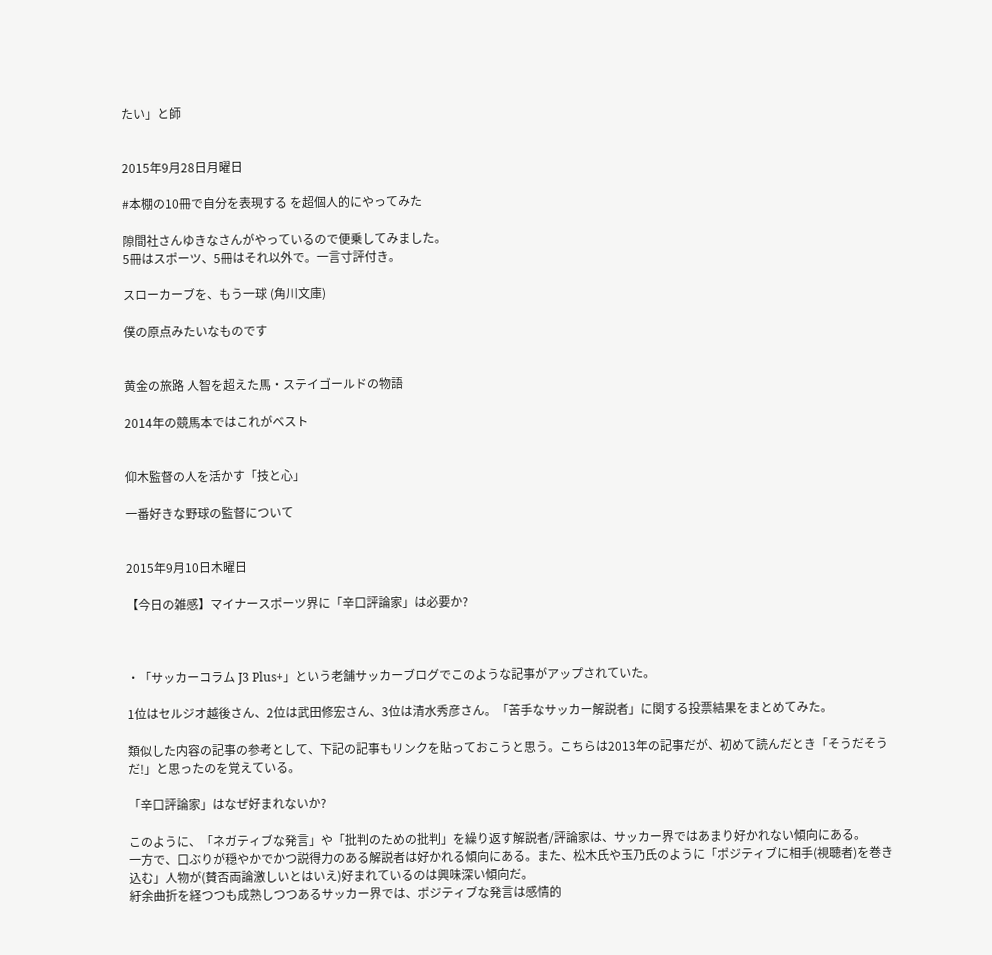たい」と師


2015年9月28日月曜日

#本棚の10冊で自分を表現する を超個人的にやってみた

隙間社さんゆきなさんがやっているので便乗してみました。
5冊はスポーツ、5冊はそれ以外で。一言寸評付き。

スローカーブを、もう一球 (角川文庫)

僕の原点みたいなものです


黄金の旅路 人智を超えた馬・ステイゴールドの物語

2014年の競馬本ではこれがベスト


仰木監督の人を活かす「技と心」

一番好きな野球の監督について


2015年9月10日木曜日

【今日の雑感】マイナースポーツ界に「辛口評論家」は必要か?



・「サッカーコラム J3 Plus+」という老舗サッカーブログでこのような記事がアップされていた。

1位はセルジオ越後さん、2位は武田修宏さん、3位は清水秀彦さん。「苦手なサッカー解説者」に関する投票結果をまとめてみた。

類似した内容の記事の参考として、下記の記事もリンクを貼っておこうと思う。こちらは2013年の記事だが、初めて読んだとき「そうだそうだ!」と思ったのを覚えている。

「辛口評論家」はなぜ好まれないか?

このように、「ネガティブな発言」や「批判のための批判」を繰り返す解説者/評論家は、サッカー界ではあまり好かれない傾向にある。
一方で、口ぶりが穏やかでかつ説得力のある解説者は好かれる傾向にある。また、松木氏や玉乃氏のように「ポジティブに相手(視聴者)を巻き込む」人物が(賛否両論激しいとはいえ)好まれているのは興味深い傾向だ。
紆余曲折を経つつも成熟しつつあるサッカー界では、ポジティブな発言は感情的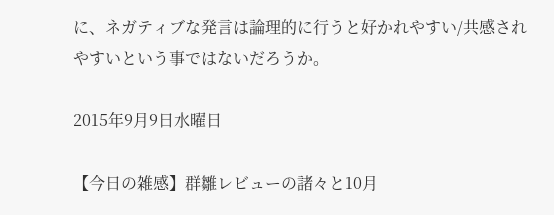に、ネガティブな発言は論理的に行うと好かれやすい/共感されやすいという事ではないだろうか。

2015年9月9日水曜日

【今日の雑感】群雛レビューの諸々と10月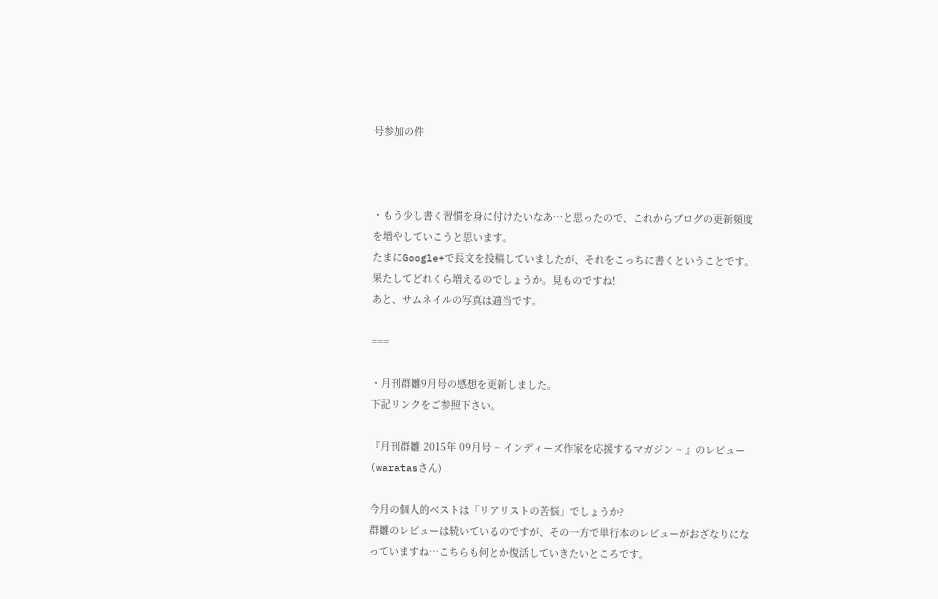号参加の件



・もう少し書く習慣を身に付けたいなあ…と思ったので、これからブログの更新頻度を増やしていこうと思います。
たまにGoogle+で長文を投稿していましたが、それをこっちに書くということです。
果たしてどれくら増えるのでしょうか。見ものですね!
あと、サムネイルの写真は適当です。

===

・月刊群雛9月号の感想を更新しました。
下記リンクをご参照下さい。

『月刊群雛 2015年 09月号 ~ インディーズ作家を応援するマガジン ~ 』のレビュー (waratasさん)

今月の個人的ベストは「リアリストの苦悩」でしょうか?
群雛のレビューは続いているのですが、その一方で単行本のレビューがおざなりになっていますね…こちらも何とか復活していきたいところです。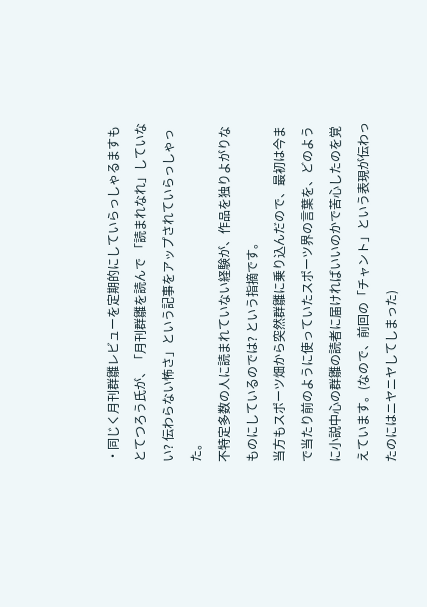・同じく月刊群雛レビューを定期的にしていらっしゃるますもとてつろう氏が、「月刊群雛を読んで 「読まれなれ」していない? 伝わらない怖さ」という記事をアップされていらっしゃった。
不特定多数の人に読まれていない経験が、作品を独りよがりなものにしているのでは? という指摘です。
当方もスポーツ畑から突然群雛に乗り込んだので、最初は今まで当たり前のように使っていたスポーツ界の言葉を、どのように小説中心の群雛の読者に届ければいいのかで苦心したのを覚えています。(なので、前回の「チャント」という表現が伝わったのにはニヤニヤしてしまった)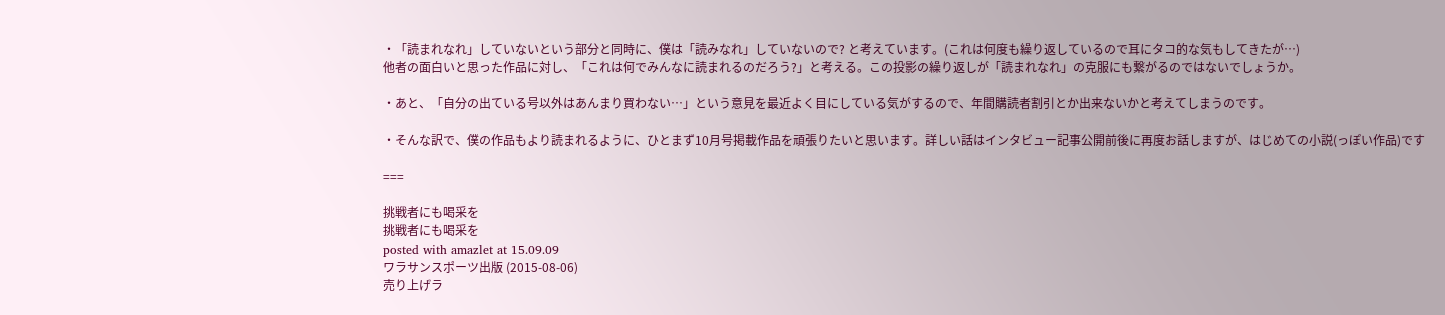・「読まれなれ」していないという部分と同時に、僕は「読みなれ」していないので? と考えています。(これは何度も繰り返しているので耳にタコ的な気もしてきたが…)
他者の面白いと思った作品に対し、「これは何でみんなに読まれるのだろう?」と考える。この投影の繰り返しが「読まれなれ」の克服にも繋がるのではないでしょうか。

・あと、「自分の出ている号以外はあんまり買わない…」という意見を最近よく目にしている気がするので、年間購読者割引とか出来ないかと考えてしまうのです。

・そんな訳で、僕の作品もより読まれるように、ひとまず10月号掲載作品を頑張りたいと思います。詳しい話はインタビュー記事公開前後に再度お話しますが、はじめての小説(っぽい作品)です

===

挑戦者にも喝采を
挑戦者にも喝采を
posted with amazlet at 15.09.09
ワラサンスポーツ出版 (2015-08-06)
売り上げラ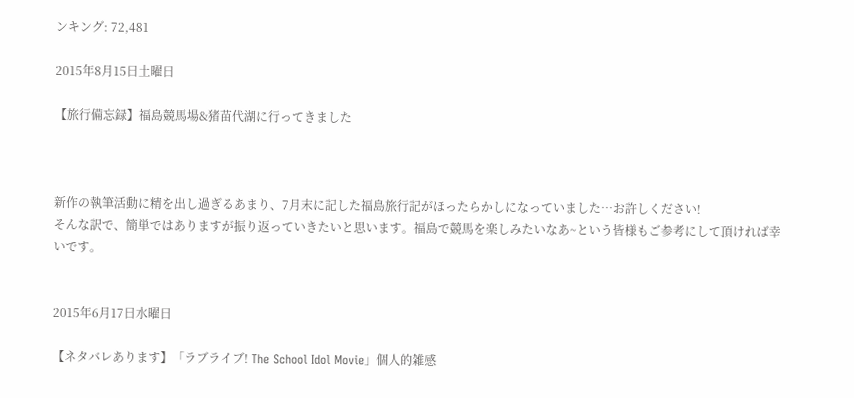ンキング: 72,481

2015年8月15日土曜日

【旅行備忘録】福島競馬場&猪苗代湖に行ってきました



新作の執筆活動に精を出し過ぎるあまり、7月末に記した福島旅行記がほったらかしになっていました…お許しください!
そんな訳で、簡単ではありますが振り返っていきたいと思います。福島で競馬を楽しみたいなあ~という皆様もご参考にして頂ければ幸いです。


2015年6月17日水曜日

【ネタバレあります】「ラブライブ! The School Idol Movie」個人的雑感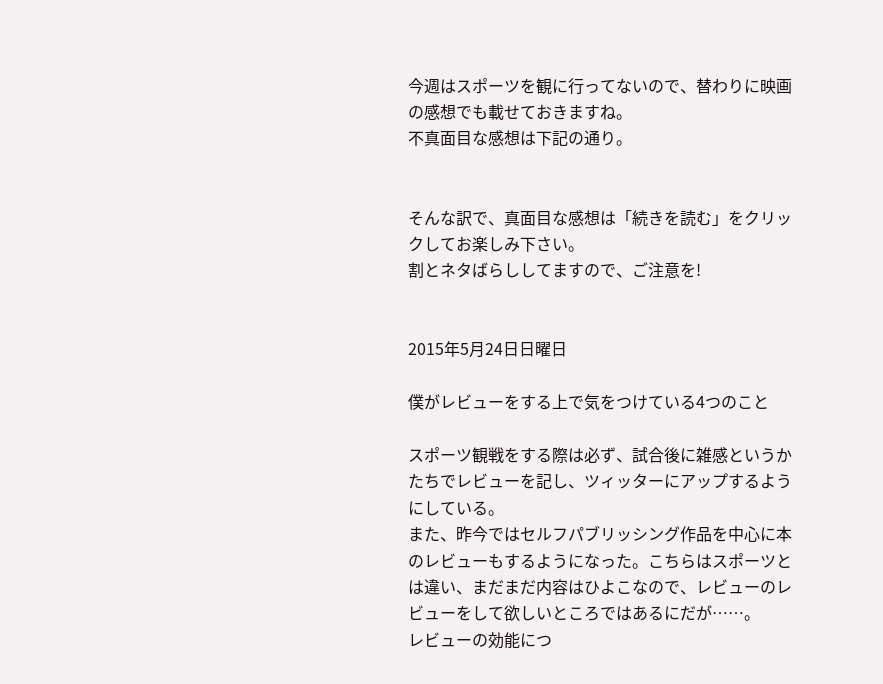今週はスポーツを観に行ってないので、替わりに映画の感想でも載せておきますね。
不真面目な感想は下記の通り。


そんな訳で、真面目な感想は「続きを読む」をクリックしてお楽しみ下さい。
割とネタばらししてますので、ご注意を!


2015年5月24日日曜日

僕がレビューをする上で気をつけている4つのこと

スポーツ観戦をする際は必ず、試合後に雑感というかたちでレビューを記し、ツィッターにアップするようにしている。
また、昨今ではセルフパブリッシング作品を中心に本のレビューもするようになった。こちらはスポーツとは違い、まだまだ内容はひよこなので、レビューのレビューをして欲しいところではあるにだが……。
レビューの効能につ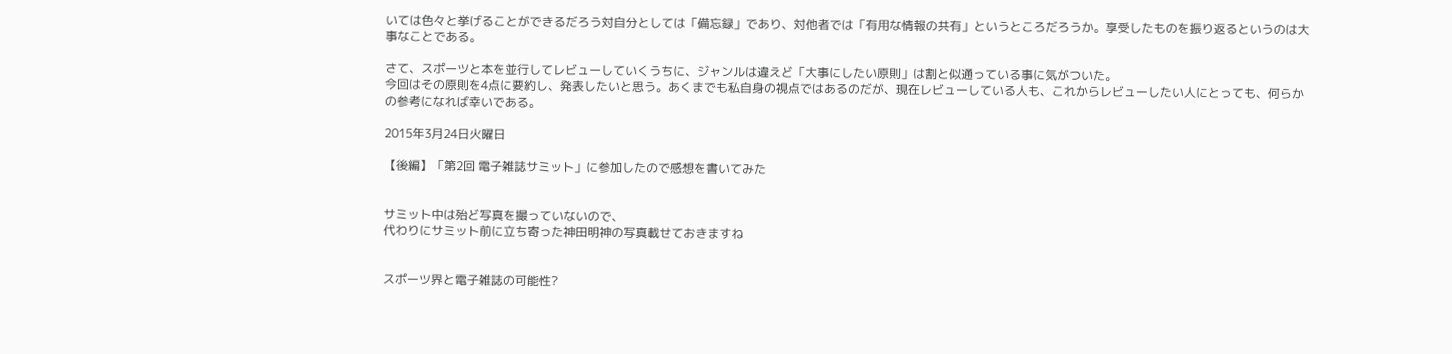いては色々と挙げることができるだろう対自分としては「備忘録」であり、対他者では「有用な情報の共有」というところだろうか。享受したものを振り返るというのは大事なことである。

さて、スポーツと本を並行してレビューしていくうちに、ジャンルは違えど「大事にしたい原則」は割と似通っている事に気がついた。
今回はその原則を4点に要約し、発表したいと思う。あくまでも私自身の視点ではあるのだが、現在レビューしている人も、これからレビューしたい人にとっても、何らかの参考になれば幸いである。

2015年3月24日火曜日

【後編】「第2回 電子雑誌サミット」に参加したので感想を書いてみた


サミット中は殆ど写真を撮っていないので、
代わりにサミット前に立ち寄った神田明神の写真載せておきますね


スポーツ界と電子雑誌の可能性?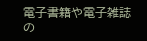電子書籍や電子雑誌の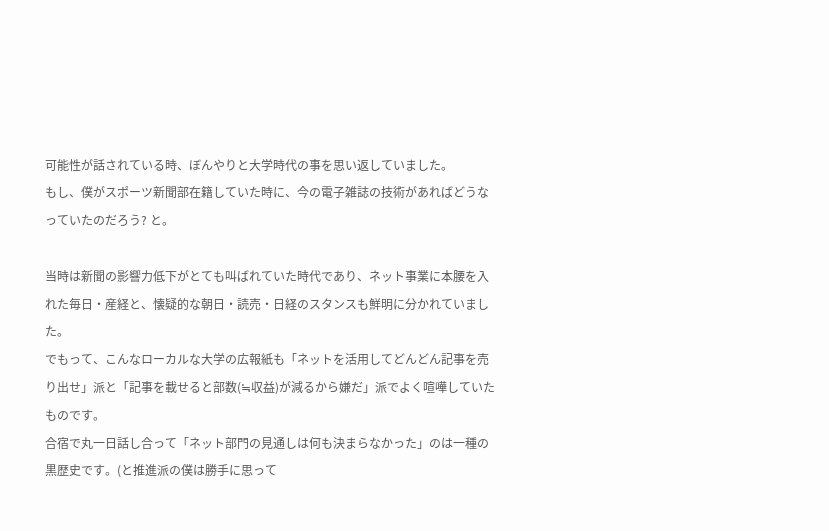可能性が話されている時、ぼんやりと大学時代の事を思い返していました。
もし、僕がスポーツ新聞部在籍していた時に、今の電子雑誌の技術があればどうなっていたのだろう? と。

当時は新聞の影響力低下がとても叫ばれていた時代であり、ネット事業に本腰を入れた毎日・産経と、懐疑的な朝日・読売・日経のスタンスも鮮明に分かれていました。
でもって、こんなローカルな大学の広報紙も「ネットを活用してどんどん記事を売り出せ」派と「記事を載せると部数(≒収益)が減るから嫌だ」派でよく喧嘩していたものです。
合宿で丸一日話し合って「ネット部門の見通しは何も決まらなかった」のは一種の黒歴史です。(と推進派の僕は勝手に思って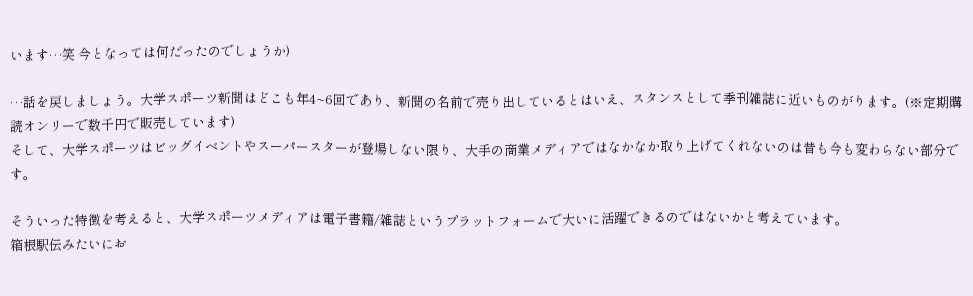います…笑 今となっては何だったのでしょうか)

…話を戻しましょう。大学スポーツ新聞はどこも年4~6回であり、新聞の名前で売り出しているとはいえ、スタンスとして季刊雑誌に近いものがります。(※定期購読オンリーで数千円で販売しています)
そして、大学スポーツはビッグイベントやスーパースターが登場しない限り、大手の商業メディアではなかなか取り上げてくれないのは昔も今も変わらない部分です。

そういった特徴を考えると、大学スポーツメディアは電子書籍/雑誌というプラットフォームで大いに活躍できるのではないかと考えています。
箱根駅伝みたいにお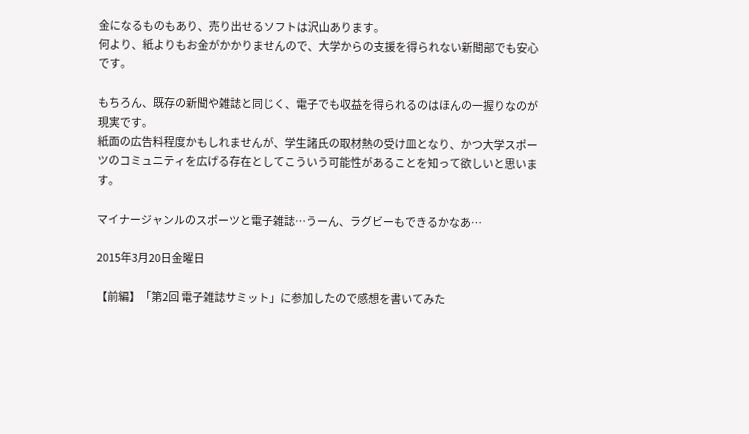金になるものもあり、売り出せるソフトは沢山あります。
何より、紙よりもお金がかかりませんので、大学からの支援を得られない新聞部でも安心です。

もちろん、既存の新聞や雑誌と同じく、電子でも収益を得られるのはほんの一握りなのが現実です。
紙面の広告料程度かもしれませんが、学生諸氏の取材熱の受け皿となり、かつ大学スポーツのコミュニティを広げる存在としてこういう可能性があることを知って欲しいと思います。

マイナージャンルのスポーツと電子雑誌…うーん、ラグビーもできるかなあ…

2015年3月20日金曜日

【前編】「第2回 電子雑誌サミット」に参加したので感想を書いてみた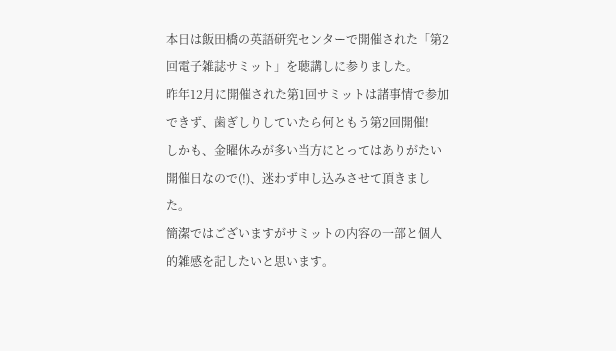本日は飯田橋の英語研究センターで開催された「第2回電子雑誌サミット」を聴講しに参りました。
昨年12月に開催された第1回サミットは諸事情で参加できず、歯ぎしりしていたら何ともう第2回開催!
しかも、金曜休みが多い当方にとってはありがたい開催日なので(!)、迷わず申し込みさせて頂きました。
簡潔ではございますがサミットの内容の一部と個人的雑感を記したいと思います。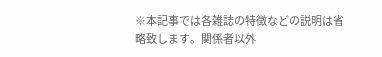※本記事では各雑誌の特徴などの説明は省略致します。関係者以外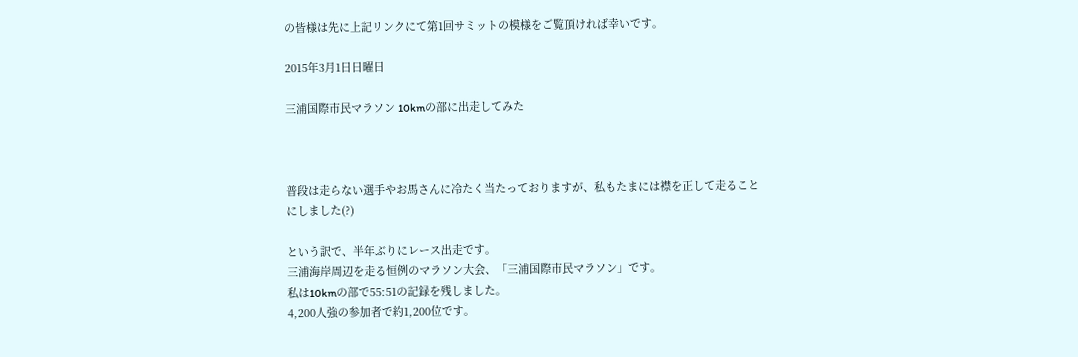の皆様は先に上記リンクにて第1回サミットの模様をご覧頂ければ幸いです。

2015年3月1日日曜日

三浦国際市民マラソン 10kmの部に出走してみた



普段は走らない選手やお馬さんに冷たく当たっておりますが、私もたまには襟を正して走ることにしました(?)

という訳で、半年ぶりにレース出走です。
三浦海岸周辺を走る恒例のマラソン大会、「三浦国際市民マラソン」です。
私は10kmの部で55:51の記録を残しました。
4,200人強の参加者で約1,200位です。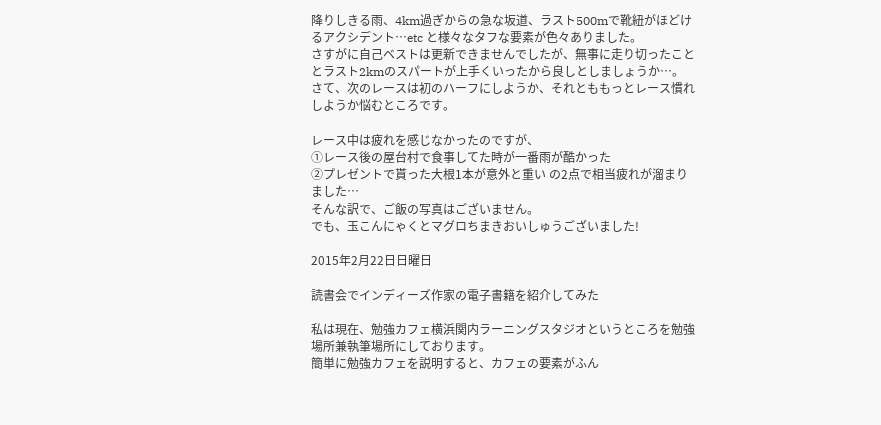降りしきる雨、4km過ぎからの急な坂道、ラスト500mで靴紐がほどけるアクシデント…etc と様々なタフな要素が色々ありました。
さすがに自己ベストは更新できませんでしたが、無事に走り切ったこととラスト2kmのスパートが上手くいったから良しとしましょうか…。
さて、次のレースは初のハーフにしようか、それとももっとレース慣れしようか悩むところです。

レース中は疲れを感じなかったのですが、
①レース後の屋台村で食事してた時が一番雨が酷かった
②プレゼントで貰った大根1本が意外と重い の2点で相当疲れが溜まりました…
そんな訳で、ご飯の写真はございません。
でも、玉こんにゃくとマグロちまきおいしゅうございました!

2015年2月22日日曜日

読書会でインディーズ作家の電子書籍を紹介してみた

私は現在、勉強カフェ横浜関内ラーニングスタジオというところを勉強場所兼執筆場所にしております。
簡単に勉強カフェを説明すると、カフェの要素がふん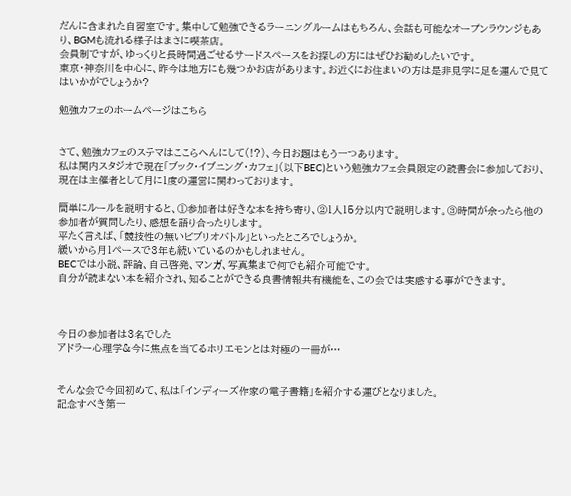だんに含まれた自習室です。集中して勉強できるラーニングルームはもちろん、会話も可能なオープンラウンジもあり、BGMも流れる様子はまさに喫茶店。
会員制ですが、ゆっくりと長時間過ごせるサードスペースをお探しの方にはぜひお勧めしたいです。
東京・神奈川を中心に、昨今は地方にも幾つかお店があります。お近くにお住まいの方は是非見学に足を運んで見てはいかがでしょうか?

勉強カフェのホームページはこちら


さて、勉強カフェのステマはここらへんにして(!?)、今日お題はもう一つあります。
私は関内スタジオで現在「ブック・イブニング・カフェ」(以下BEC)という勉強カフェ会員限定の読書会に参加しており、現在は主催者として月に1度の運営に関わっております。

簡単にルールを説明すると、①参加者は好きな本を持ち寄り、②1人15分以内で説明します。③時間が余ったら他の参加者が質問したり、感想を語り合ったりします。
平たく言えば、「競技性の無いビブリオバトル」といったところでしょうか。
緩いから月1ペースで3年も続いているのかもしれません。
BECでは小説、評論、自己啓発、マンガ、写真集まで何でも紹介可能です。
自分が読まない本を紹介され、知ることができる良書情報共有機能を、この会では実感する事ができます。



今日の参加者は3名でした
アドラー心理学&今に焦点を当てるホリエモンとは対極の一冊が…


そんな会で今回初めて、私は「インディーズ作家の電子書籍」を紹介する運びとなりました。
記念すべき第一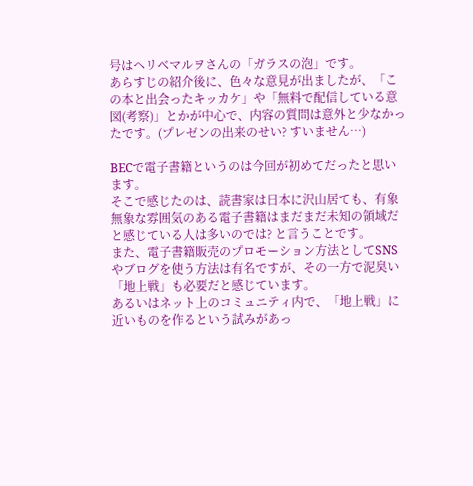号はヘリベマルヲさんの「ガラスの泡」です。
あらすじの紹介後に、色々な意見が出ましたが、「この本と出会ったキッカケ」や「無料で配信している意図(考察)」とかが中心で、内容の質問は意外と少なかったです。(プレゼンの出来のせい? すいません…)

BECで電子書籍というのは今回が初めてだったと思います。
そこで感じたのは、読書家は日本に沢山居ても、有象無象な雰囲気のある電子書籍はまだまだ未知の領域だと感じている人は多いのでは? と言うことです。
また、電子書籍販売のプロモーション方法としてSNSやブログを使う方法は有名ですが、その一方で泥臭い「地上戦」も必要だと感じています。
あるいはネット上のコミュニティ内で、「地上戦」に近いものを作るという試みがあっ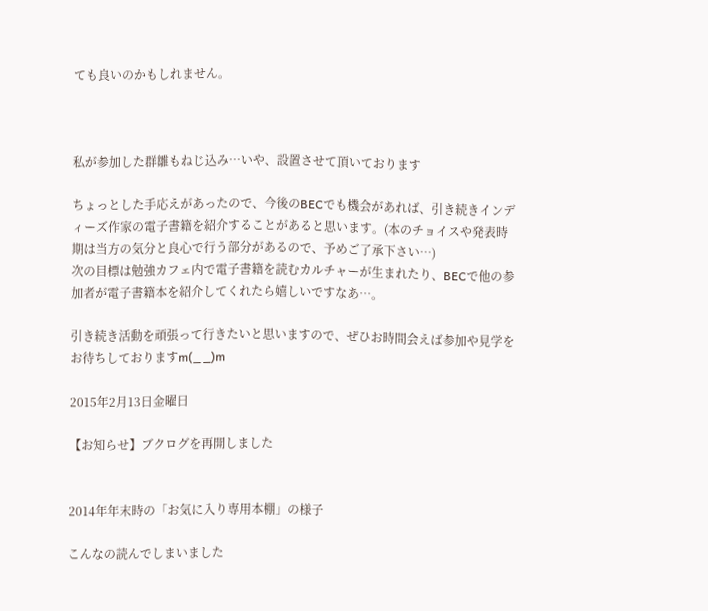ても良いのかもしれません。



私が参加した群雛もねじ込み…いや、設置させて頂いております

ちょっとした手応えがあったので、今後のBECでも機会があれば、引き続きインディーズ作家の電子書籍を紹介することがあると思います。(本のチョイスや発表時期は当方の気分と良心で行う部分があるので、予めご了承下さい…)
次の目標は勉強カフェ内で電子書籍を読むカルチャーが生まれたり、BECで他の参加者が電子書籍本を紹介してくれたら嬉しいですなあ…。

引き続き活動を頑張って行きたいと思いますので、ぜひお時間会えば参加や見学をお待ちしておりますm(_ _)m

2015年2月13日金曜日

【お知らせ】ブクログを再開しました


2014年年末時の「お気に入り専用本棚」の様子

こんなの読んでしまいました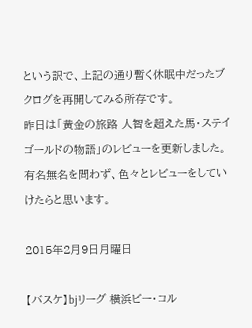という訳で、上記の通り暫く休眠中だったブクログを再開してみる所存です。
昨日は「黄金の旅路 人智を超えた馬・ステイゴールドの物語」のレビューを更新しました。
有名無名を問わず、色々とレビューをしていけたらと思います。

2015年2月9日月曜日

【バスケ】bjリーグ 横浜ビー・コル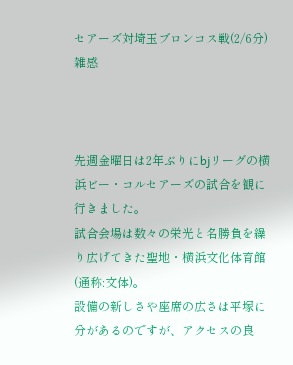セアーズ対埼玉ブロンコス戦(2/6分)雑感



先週金曜日は2年ぶりにbjリーグの横浜ビー・コルセアーズの試合を観に行きました。
試合会場は数々の栄光と名勝負を繰り広げてきた聖地・横浜文化体育館(通称:文体)。
設備の新しさや座席の広さは平塚に分があるのですが、アクセスの良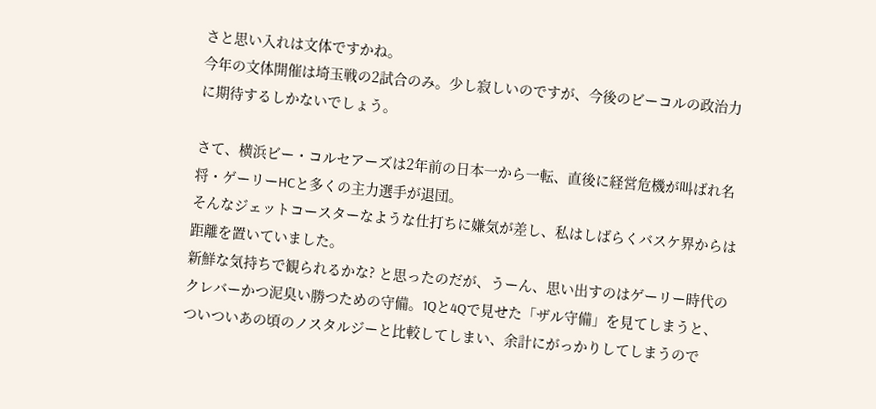さと思い入れは文体ですかね。
今年の文体開催は埼玉戦の2試合のみ。少し寂しいのですが、今後のビーコルの政治力に期待するしかないでしょう。

さて、横浜ビー・コルセアーズは2年前の日本一から一転、直後に経営危機が叫ばれ名将・ゲーリーHCと多くの主力選手が退団。
そんなジェットコースターなような仕打ちに嫌気が差し、私はしばらくバスケ界からは距離を置いていました。
新鮮な気持ちで観られるかな? と思ったのだが、うーん、思い出すのはゲーリー時代のクレバーかつ泥臭い勝つための守備。1Qと4Qで見せた「ザル守備」を見てしまうと、ついついあの頃のノスタルジーと比較してしまい、余計にがっかりしてしまうので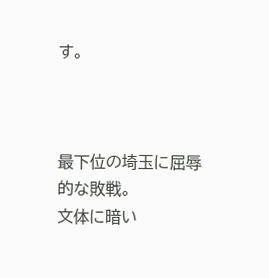す。



最下位の埼玉に屈辱的な敗戦。
文体に暗い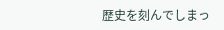歴史を刻んでしまっ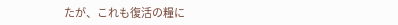たが、これも復活の糧に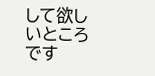して欲しいところです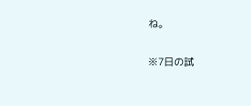ね。

※7日の試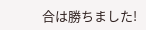合は勝ちました!